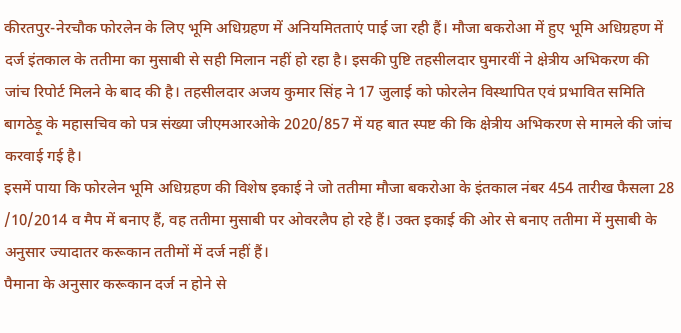कीरतपुर-नेरचौक फोरलेन के लिए भूमि अधिग्रहण में अनियमितताएं पाई जा रही हैं। मौजा बकरोआ में हुए भूमि अधिग्रहण में दर्ज इंतकाल के ततीमा का मुसाबी से सही मिलान नहीं हो रहा है। इसकी पुष्टि तहसीलदार घुमारवीं ने क्षेत्रीय अभिकरण की जांच रिपोर्ट मिलने के बाद की है। तहसीलदार अजय कुमार सिंह ने 17 जुलाई को फोरलेन विस्थापित एवं प्रभावित समिति बागठेड़ू के महासचिव को पत्र संख्या जीएमआरओके 2020/857 में यह बात स्पष्ट की कि क्षेत्रीय अभिकरण से मामले की जांच करवाई गई है।
इसमें पाया कि फोरलेन भूमि अधिग्रहण की विशेष इकाई ने जो ततीमा मौजा बकरोआ के इंतकाल नंबर 454 तारीख फैसला 28 /10/2014 व मैप में बनाए हैं, वह ततीमा मुसाबी पर ओवरलैप हो रहे हैं। उक्त इकाई की ओर से बनाए ततीमा में मुसाबी के अनुसार ज्यादातर करूकान ततीमों में दर्ज नहीं हैं।
पैमाना के अनुसार करूकान दर्ज न होने से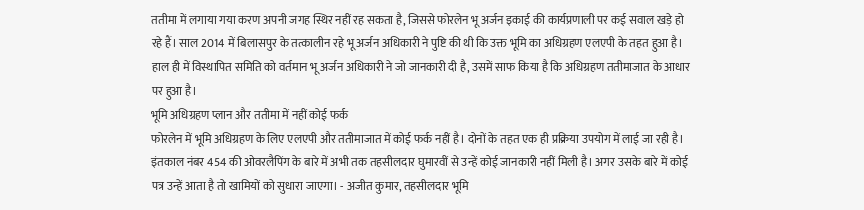ततीमा में लगाया गया करण अपनी जगह स्थिर नहीं रह सकता है, जिससे फोरलेन भू अर्जन इकाई की कार्यप्रणाली पर कई सवाल खड़े हो रहे हैं। साल 2014 में बिलासपुर के तत्कालीन रहे भू अर्जन अधिकारी ने पुष्टि की थी कि उक्त भूमि का अधिग्रहण एलएपी के तहत हुआ है। हाल ही में विस्थापित समिति को वर्तमान भू अर्जन अधिकारी ने जो जानकारी दी है, उसमें साफ किया है कि अधिग्रहण ततीमाजात के आधार पर हुआ है।
भूमि अधिग्रहण प्लान और ततीमा में नहीं कोई फर्क
फोरलेन में भूमि अधिग्रहण के लिए एलएपी और ततीमाजात में कोई फर्क नहीं है। दोनों के तहत एक ही प्रक्रिया उपयोग में लाई जा रही है। इंतकाल नंबर 454 की ओवरलैपिंग के बारे में अभी तक तहसीलदार घुमारवीं से उन्हें कोई जानकारी नहीं मिली है। अगर उसके बारे में कोई पत्र उन्हें आता है तो खामियों को सुधारा जाएगा। - अजीत कुमार, तहसीलदार भूमि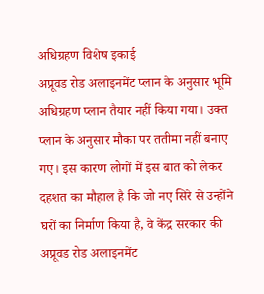अधिग्रहण विशेष इकाई
अप्रूवड रोड अलाइनमेंट प्लान के अनुसार भूमि अधिग्रहण प्लान तैयार नहीं किया गया। उक्त प्लान के अनुसार मौका पर ततीमा नहीं बनाए गए। इस कारण लोगों में इस बात को लेकर दहशत का मौहाल है कि जो नए सिरे से उन्होंने घरों का निर्माण किया है, वे केंद्र सरकार की अप्रूवड रोड अलाइनमेंट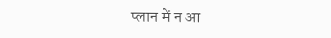प्लान में न आ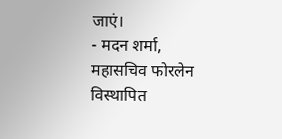जाएं।
- मदन शर्मा, महासचिव फोरलेन विस्थापित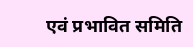एवं प्रभावित समिति